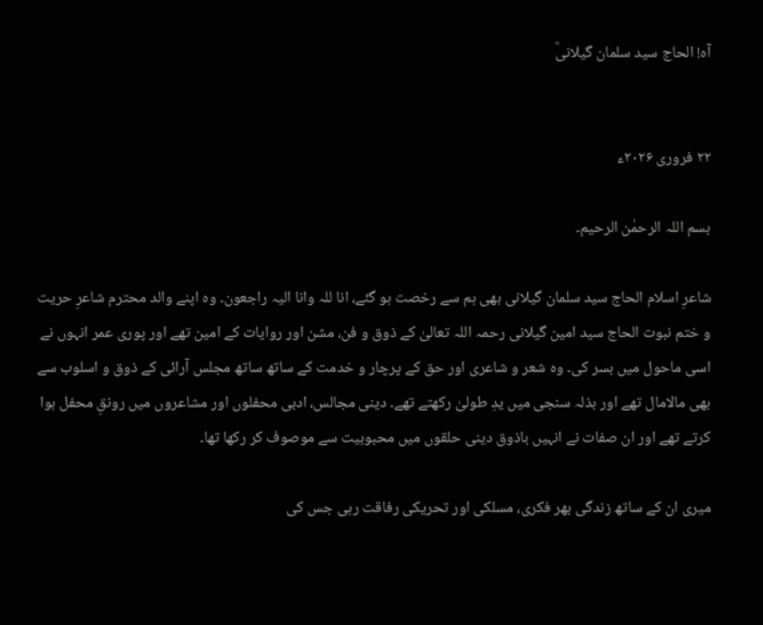آہ! الحاج سید سلمان گیلانیؒ


۲۲ فروری ۲۰۲۶ء

بسم اللہ الرحمٰن الرحیم۔

شاعرِ اسلام الحاج سید سلمان گیلانی بھی ہم سے رخصت ہو گئے، انا للہ وانا الیہ راجعون۔ وہ اپنے والد محترم شاعرِ حریت و ختم نبوت الحاج سید امین گیلانی رحمہ اللہ تعالیٰ کے ذوق و فن، مشن اور روایات کے امین تھے اور پوری عمر انہوں نے اسی ماحول میں بسر کی۔ وہ شعر و شاعری اور حق کے پرچار و خدمت کے ساتھ ساتھ مجلس آرائی کے ذوق و اسلوب سے بھی مالامال تھے اور بذلہ سنجی میں یدِ طولیٰ رکھتے تھے۔ دینی مجالس، ادبی محفلوں اور مشاعروں میں رونقِ محفل ہوا کرتے تھے اور ان صفات نے انہیں باذوق دینی حلقوں میں محبوبیت سے موصوف کر رکھا تھا۔

میری ان کے ساتھ زندگی بھر فکری، مسلکی اور تحریکی رفاقت رہی جس کی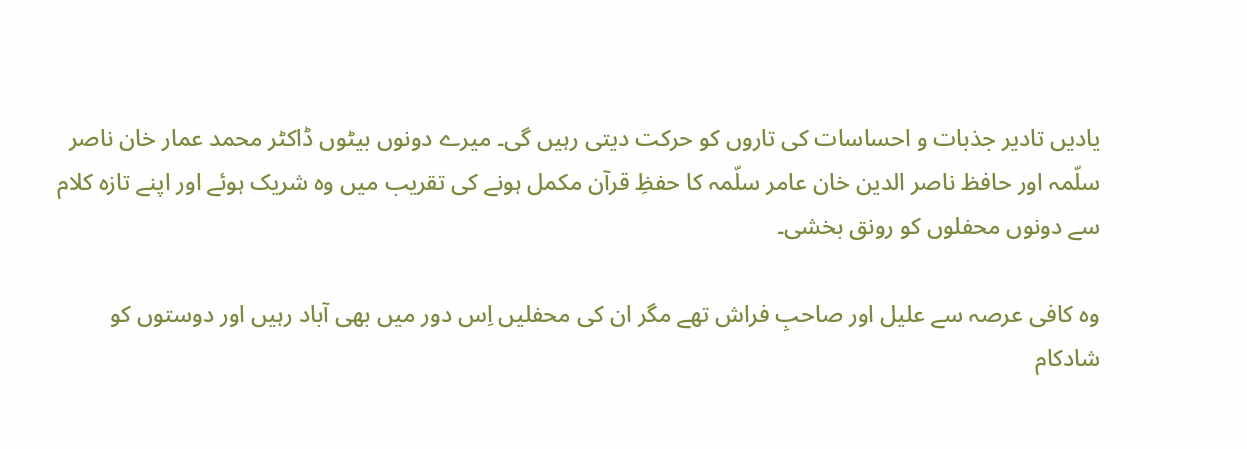یادیں تادیر جذبات و احساسات کی تاروں کو حرکت دیتی رہیں گی۔ میرے دونوں بیٹوں ڈاکٹر محمد عمار خان ناصر سلّمہ اور حافظ ناصر الدین خان عامر سلّمہ کا حفظِ قرآن مکمل ہونے کی تقریب میں وہ شریک ہوئے اور اپنے تازہ کلام سے دونوں محفلوں کو رونق بخشی۔

وہ کافی عرصہ سے علیل اور صاحبِ فراش تھے مگر ان کی محفلیں اِس دور میں بھی آباد رہیں اور دوستوں کو شادکام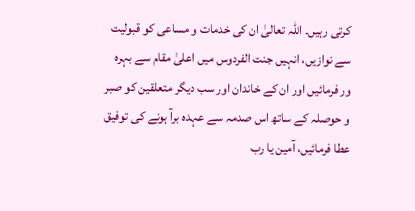کرتی رہیں۔ اللہ تعالیٰ ان کی خدمات و مساعی کو قبولیت سے نوازیں، انہیں جنت الفردوس میں اعلیٰ مقام سے بہرہ ور فرمائیں اور ان کے خاندان اور سب دیگر متعلقین کو صبر و حوصلہ کے ساتھ اس صدمہ سے عہدہ برآ ہونے کی توفیق عطا فرمائیں، آمین یا رب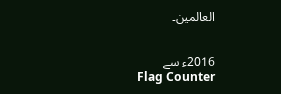العالمین۔


2016ء سے
Flag Counter